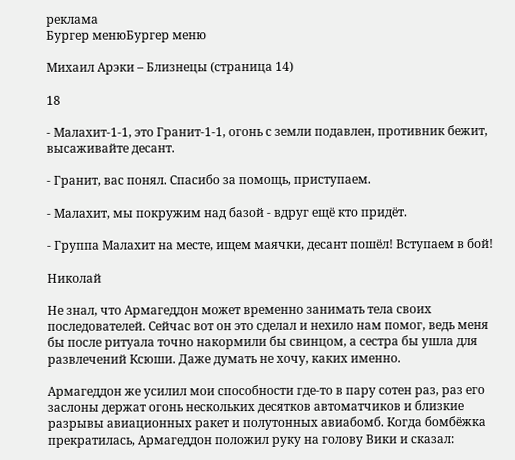реклама
Бургер менюБургер меню

Михаил Арэки – Близнецы (страница 14)

18

- Малахит-1-1, это Гранит-1-1, огонь с земли подавлен, противник бежит, высаживайте десант.

- Гранит, вас понял. Спасибо за помощь, приступаем.

- Малахит, мы покружим над базой - вдруг ещё кто придёт.

- Группа Малахит на месте, ищем маячки, десант пошёл! Вступаем в бой!

Николай

Не знал, что Армагеддон может временно занимать тела своих последователей. Сейчас вот он это сделал и нехило нам помог, ведь меня бы после ритуала точно накормили бы свинцом, а сестра бы ушла для развлечений Ксюши. Даже думать не хочу, каких именно.

Армагеддон же усилил мои способности где-то в пару сотен раз, раз его заслоны держат огонь нескольких десятков автоматчиков и близкие разрывы авиационных ракет и полутонных авиабомб. Когда бомбёжка прекратилась, Армагеддон положил руку на голову Вики и сказал: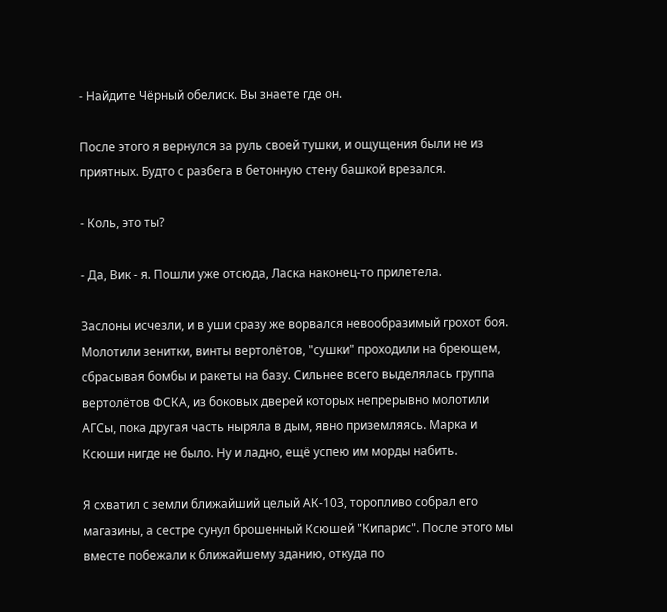- Найдите Чёрный обелиск. Вы знаете где он.

После этого я вернулся за руль своей тушки, и ощущения были не из приятных. Будто с разбега в бетонную стену башкой врезался.

- Коль, это ты?

- Да, Вик - я. Пошли уже отсюда, Ласка наконец-то прилетела.

Заслоны исчезли, и в уши сразу же ворвался невообразимый грохот боя. Молотили зенитки, винты вертолётов, "сушки" проходили на бреющем, сбрасывая бомбы и ракеты на базу. Сильнее всего выделялась группа вертолётов ФСКА, из боковых дверей которых непрерывно молотили АГСы, пока другая часть ныряла в дым, явно приземляясь. Марка и Ксюши нигде не было. Ну и ладно, ещё успею им морды набить.

Я схватил с земли ближайший целый АК-103, торопливо собрал его магазины, а сестре сунул брошенный Ксюшей "Кипарис". После этого мы вместе побежали к ближайшему зданию, откуда по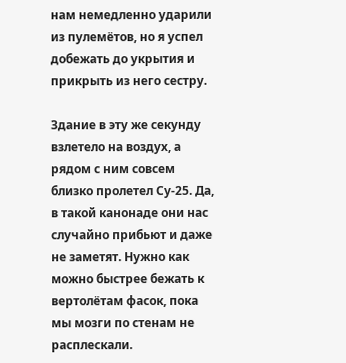нам немедленно ударили из пулемётов, но я успел добежать до укрытия и прикрыть из него сестру.

Здание в эту же секунду взлетело на воздух, а рядом с ним совсем близко пролетел Су-25. Да, в такой канонаде они нас случайно прибьют и даже не заметят. Нужно как можно быстрее бежать к вертолётам фасок, пока мы мозги по стенам не расплескали.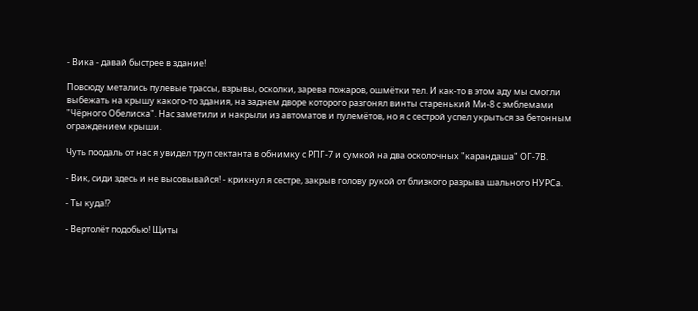- Вика - давай быстрее в здание!

Повсюду метались пулевые трассы, взрывы, осколки, зарева пожаров, ошмётки тел. И как-то в этом аду мы смогли выбежать на крышу какого-то здания, на заднем дворе которого разгонял винты старенький Ми-8 с эмблемами "Чёрного Обелиска". Нас заметили и накрыли из автоматов и пулемётов, но я с сестрой успел укрыться за бетонным ограждением крыши.

Чуть поодаль от нас я увидел труп сектанта в обнимку с РПГ-7 и сумкой на два осколочных "карандаша" ОГ-7В.

- Вик, сиди здесь и не высовывайся! - крикнул я сестре, закрыв голову рукой от близкого разрыва шального НУРСа.

- Ты куда!?

- Вертолёт подобью! Щиты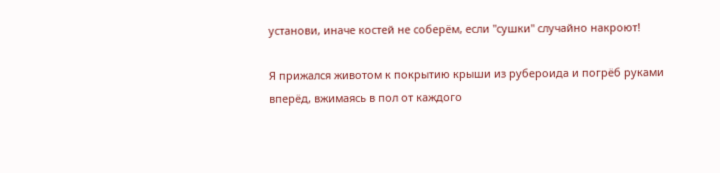установи, иначе костей не соберём, если "сушки" случайно накроют!

Я прижался животом к покрытию крыши из рубероида и погрёб руками вперёд, вжимаясь в пол от каждого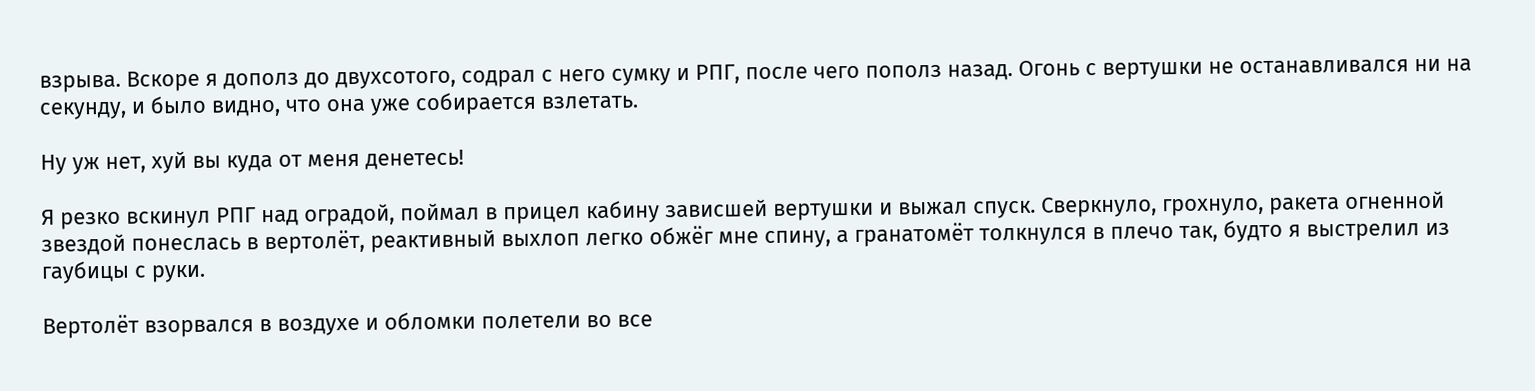взрыва. Вскоре я дополз до двухсотого, содрал с него сумку и РПГ, после чего пополз назад. Огонь с вертушки не останавливался ни на секунду, и было видно, что она уже собирается взлетать.

Ну уж нет, хуй вы куда от меня денетесь!

Я резко вскинул РПГ над оградой, поймал в прицел кабину зависшей вертушки и выжал спуск. Сверкнуло, грохнуло, ракета огненной звездой понеслась в вертолёт, реактивный выхлоп легко обжёг мне спину, а гранатомёт толкнулся в плечо так, будто я выстрелил из гаубицы с руки.

Вертолёт взорвался в воздухе и обломки полетели во все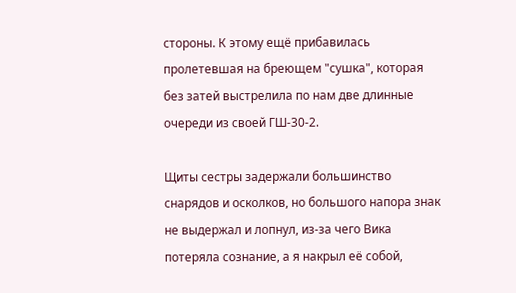стороны. К этому ещё прибавилась пролетевшая на бреющем "сушка", которая без затей выстрелила по нам две длинные очереди из своей ГШ-30-2.

Щиты сестры задержали большинство снарядов и осколков, но большого напора знак не выдержал и лопнул, из-за чего Вика потеряла сознание, а я накрыл её собой,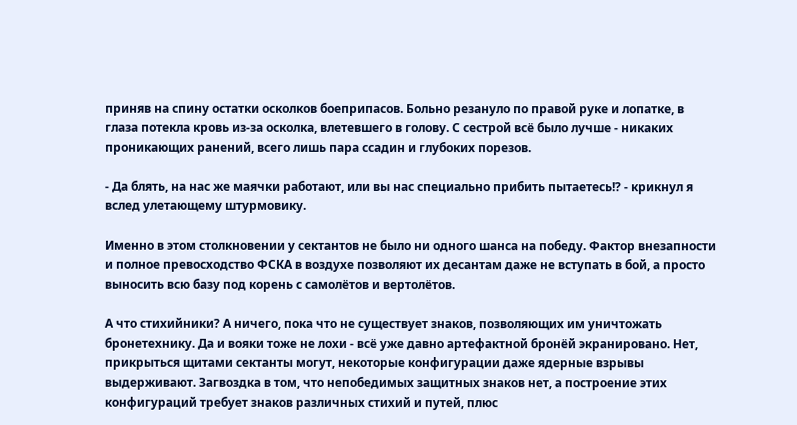приняв на спину остатки осколков боеприпасов. Больно резануло по правой руке и лопатке, в глаза потекла кровь из-за осколка, влетевшего в голову. С сестрой всё было лучше - никаких проникающих ранений, всего лишь пара ссадин и глубоких порезов.

- Да блять, на нас же маячки работают, или вы нас специально прибить пытаетесь!? - крикнул я вслед улетающему штурмовику.

Именно в этом столкновении у сектантов не было ни одного шанса на победу. Фактор внезапности и полное превосходство ФСКА в воздухе позволяют их десантам даже не вступать в бой, а просто выносить всю базу под корень с самолётов и вертолётов.

А что стихийники? А ничего, пока что не существует знаков, позволяющих им уничтожать бронетехнику. Да и вояки тоже не лохи - всё уже давно артефактной бронёй экранировано. Нет, прикрыться щитами сектанты могут, некоторые конфигурации даже ядерные взрывы выдерживают. Загвоздка в том, что непобедимых защитных знаков нет, а построение этих конфигураций требует знаков различных стихий и путей, плюс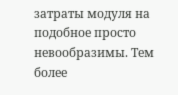затраты модуля на подобное просто невообразимы. Тем более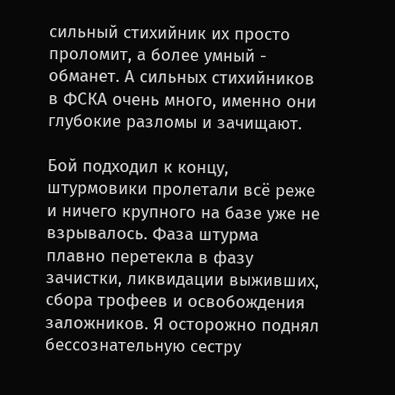сильный стихийник их просто проломит, а более умный - обманет. А сильных стихийников в ФСКА очень много, именно они глубокие разломы и зачищают.

Бой подходил к концу, штурмовики пролетали всё реже и ничего крупного на базе уже не взрывалось. Фаза штурма плавно перетекла в фазу зачистки, ликвидации выживших, сбора трофеев и освобождения заложников. Я осторожно поднял бессознательную сестру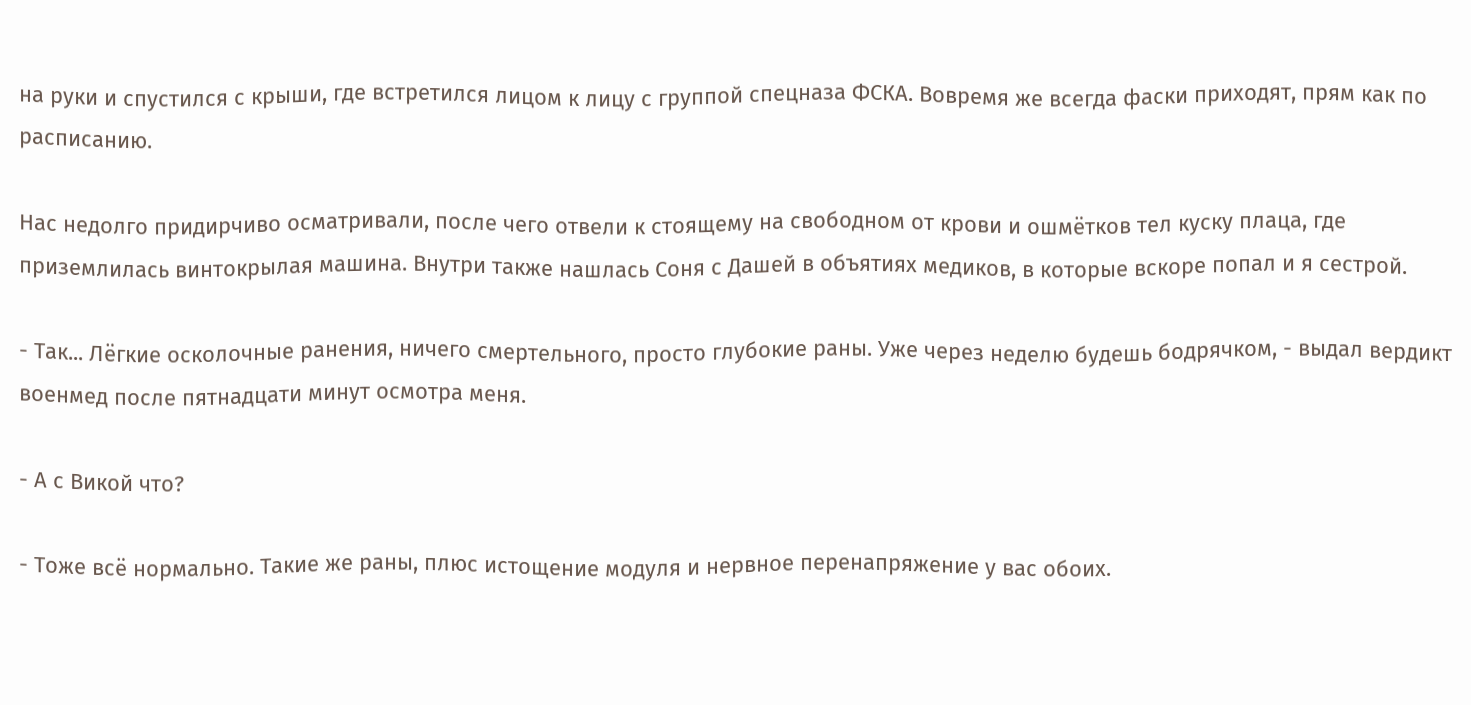на руки и спустился с крыши, где встретился лицом к лицу с группой спецназа ФСКА. Вовремя же всегда фаски приходят, прям как по расписанию.

Нас недолго придирчиво осматривали, после чего отвели к стоящему на свободном от крови и ошмётков тел куску плаца, где приземлилась винтокрылая машина. Внутри также нашлась Соня с Дашей в объятиях медиков, в которые вскоре попал и я сестрой.

- Так... Лёгкие осколочные ранения, ничего смертельного, просто глубокие раны. Уже через неделю будешь бодрячком, - выдал вердикт военмед после пятнадцати минут осмотра меня.

- А с Викой что?

- Тоже всё нормально. Такие же раны, плюс истощение модуля и нервное перенапряжение у вас обоих.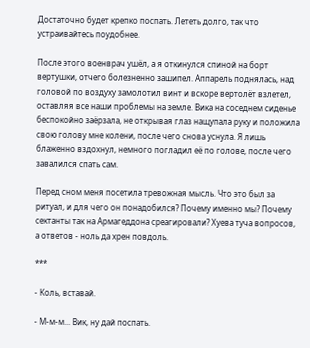Достаточно будет крепко поспать. Лететь долго, так что устраивайтесь поудобнее.

После этого военврач ушёл, а я откинулся спиной на борт вертушки, отчего болезненно зашипел. Аппарель поднялась, над головой по воздуху замолотил винт и вскоре вертолёт взлетел, оставляя все наши проблемы на земле. Вика на соседнем сиденье беспокойно заёрзала, не открывая глаз нащупала руку и положила свою голову мне колени, после чего снова уснула. Я лишь блаженно вздохнул, немного погладил её по голове, после чего завалился спать сам.

Перед сном меня посетила тревожная мысль. Что это был за ритуал, и для чего он понадобился? Почему именно мы? Почему сектанты так на Армагеддона среагировали? Хуева туча вопросов, а ответов - ноль да хрен повдоль.

***

- Коль, вставай.

- М-м-м... Вик, ну дай поспать.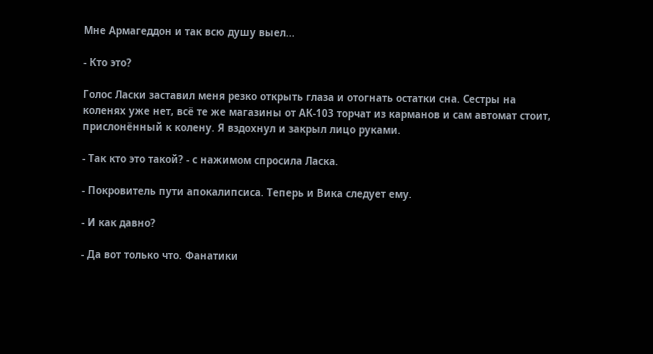Мне Армагеддон и так всю душу выел...

- Кто это?

Голос Ласки заставил меня резко открыть глаза и отогнать остатки сна. Сестры на коленях уже нет, всё те же магазины от АК-103 торчат из карманов и сам автомат стоит, прислонённый к колену. Я вздохнул и закрыл лицо руками.

- Так кто это такой? - с нажимом спросила Ласка.

- Покровитель пути апокалипсиса. Теперь и Вика следует ему.

- И как давно?

- Да вот только что. Фанатики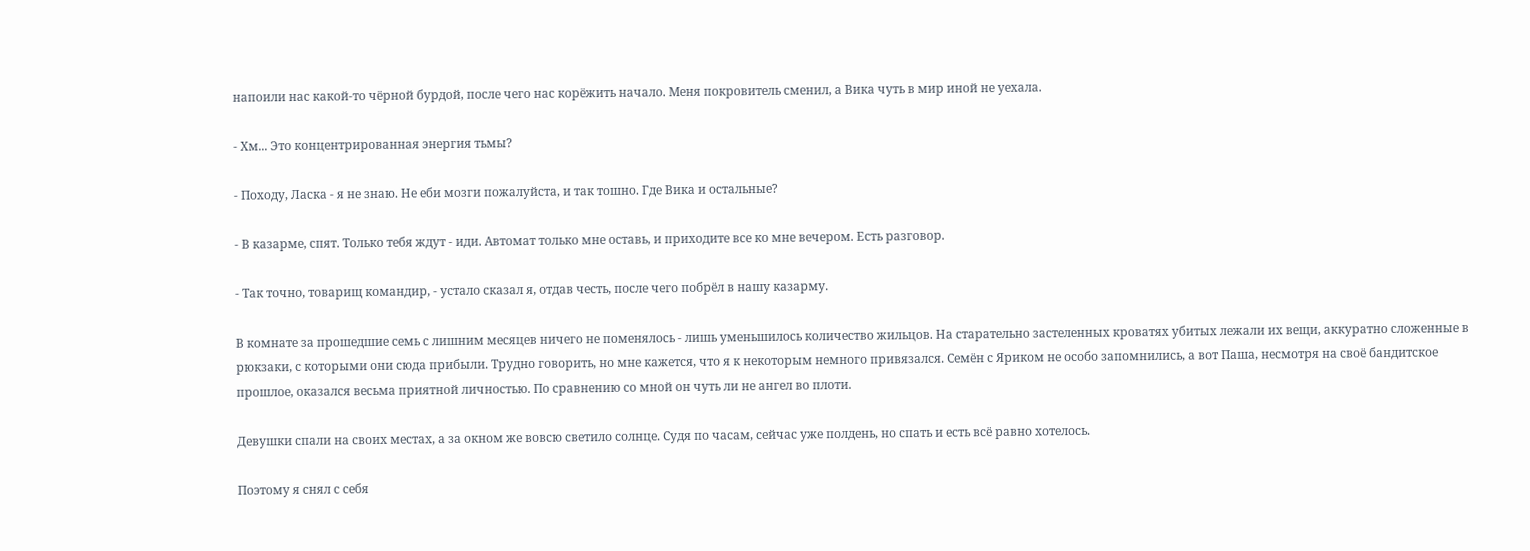напоили нас какой-то чёрной бурдой, после чего нас корёжить начало. Меня покровитель сменил, а Вика чуть в мир иной не уехала.

- Хм... Это концентрированная энергия тьмы?

- Походу, Ласка - я не знаю. Не еби мозги пожалуйста, и так тошно. Где Вика и остальные?

- В казарме, спят. Только тебя ждут - иди. Автомат только мне оставь, и приходите все ко мне вечером. Есть разговор.

- Так точно, товарищ командир, - устало сказал я, отдав честь, после чего побрёл в нашу казарму.

В комнате за прошедшие семь с лишним месяцев ничего не поменялось - лишь уменьшилось количество жильцов. На старательно застеленных кроватях убитых лежали их вещи, аккуратно сложенные в рюкзаки, с которыми они сюда прибыли. Трудно говорить, но мне кажется, что я к некоторым немного привязался. Семён с Яриком не особо запомнились, а вот Паша, несмотря на своё бандитское прошлое, оказался весьма приятной личностью. По сравнению со мной он чуть ли не ангел во плоти.

Девушки спали на своих местах, а за окном же вовсю светило солнце. Судя по часам, сейчас уже полдень, но спать и есть всё равно хотелось.

Поэтому я снял с себя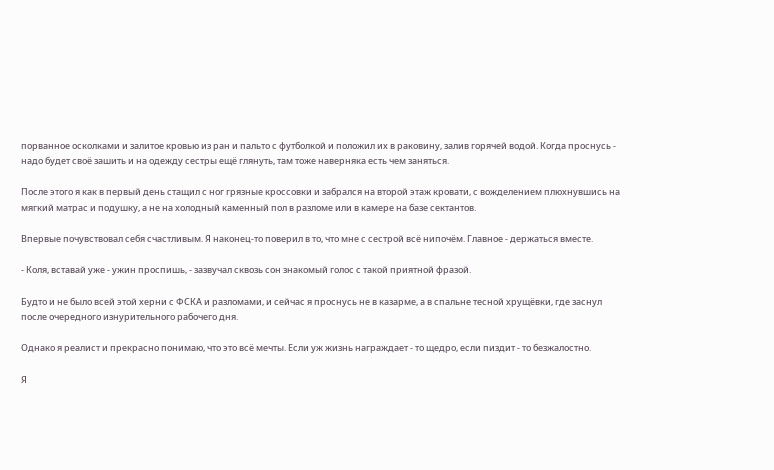порванное осколками и залитое кровью из ран и пальто с футболкой и положил их в раковину, залив горячей водой. Когда проснусь - надо будет своё зашить и на одежду сестры ещё глянуть, там тоже наверняка есть чем заняться.

После этого я как в первый день стащил с ног грязные кроссовки и забрался на второй этаж кровати, с вожделением плюхнувшись на мягкий матрас и подушку, а не на холодный каменный пол в разломе или в камере на базе сектантов.

Впервые почувствовал себя счастливым. Я наконец-то поверил в то, что мне с сестрой всё нипочём. Главное - держаться вместе.

- Коля, вставай уже - ужин проспишь, - зазвучал сквозь сон знакомый голос с такой приятной фразой.

Будто и не было всей этой херни с ФСКА и разломами, и сейчас я проснусь не в казарме, а в спальне тесной хрущёвки, где заснул после очередного изнурительного рабочего дня.

Однако я реалист и прекрасно понимаю, что это всё мечты. Если уж жизнь награждает - то щедро, если пиздит - то безжалостно.

Я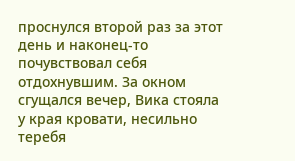проснулся второй раз за этот день и наконец-то почувствовал себя отдохнувшим. За окном сгущался вечер, Вика стояла у края кровати, несильно теребя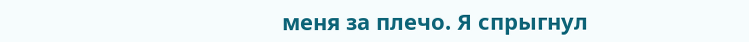меня за плечо. Я спрыгнул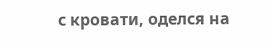с кровати, оделся на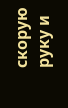скорую руку и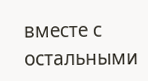вместе с остальными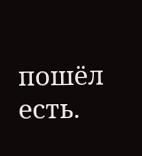пошёл есть.